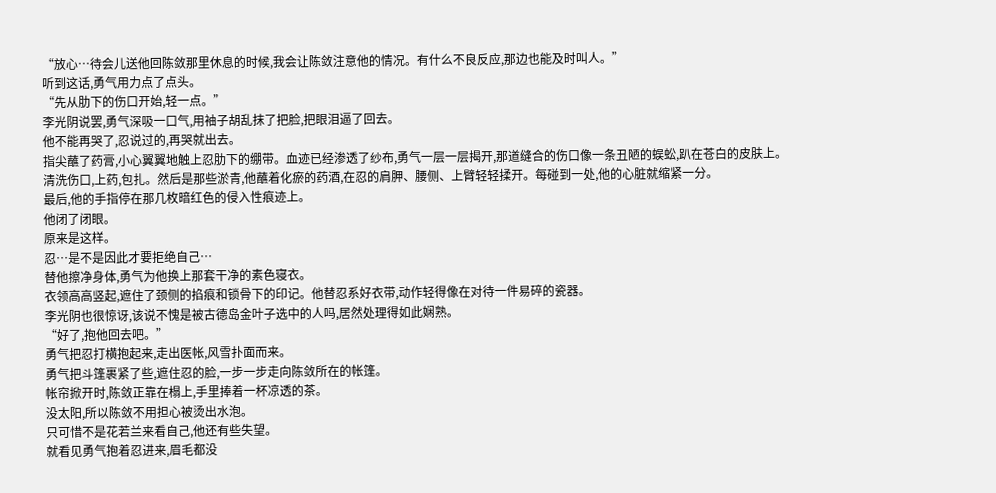“放心…待会儿送他回陈敛那里休息的时候,我会让陈敛注意他的情况。有什么不良反应,那边也能及时叫人。”
听到这话,勇气用力点了点头。
“先从肋下的伤口开始,轻一点。”
李光阴说罢,勇气深吸一口气,用袖子胡乱抹了把脸,把眼泪逼了回去。
他不能再哭了,忍说过的,再哭就出去。
指尖蘸了药膏,小心翼翼地触上忍肋下的绷带。血迹已经渗透了纱布,勇气一层一层揭开,那道缝合的伤口像一条丑陋的蜈蚣,趴在苍白的皮肤上。
清洗伤口,上药,包扎。然后是那些淤青,他蘸着化瘀的药酒,在忍的肩胛、腰侧、上臂轻轻揉开。每碰到一处,他的心脏就缩紧一分。
最后,他的手指停在那几枚暗红色的侵入性痕迹上。
他闭了闭眼。
原来是这样。
忍…是不是因此才要拒绝自己…
替他擦净身体,勇气为他换上那套干净的素色寝衣。
衣领高高竖起,遮住了颈侧的掐痕和锁骨下的印记。他替忍系好衣带,动作轻得像在对待一件易碎的瓷器。
李光阴也很惊讶,该说不愧是被古德岛金叶子选中的人吗,居然处理得如此娴熟。
“好了,抱他回去吧。”
勇气把忍打横抱起来,走出医帐,风雪扑面而来。
勇气把斗篷裹紧了些,遮住忍的脸,一步一步走向陈敛所在的帐篷。
帐帘掀开时,陈敛正靠在榻上,手里捧着一杯凉透的茶。
没太阳,所以陈敛不用担心被烫出水泡。
只可惜不是花若兰来看自己,他还有些失望。
就看见勇气抱着忍进来,眉毛都没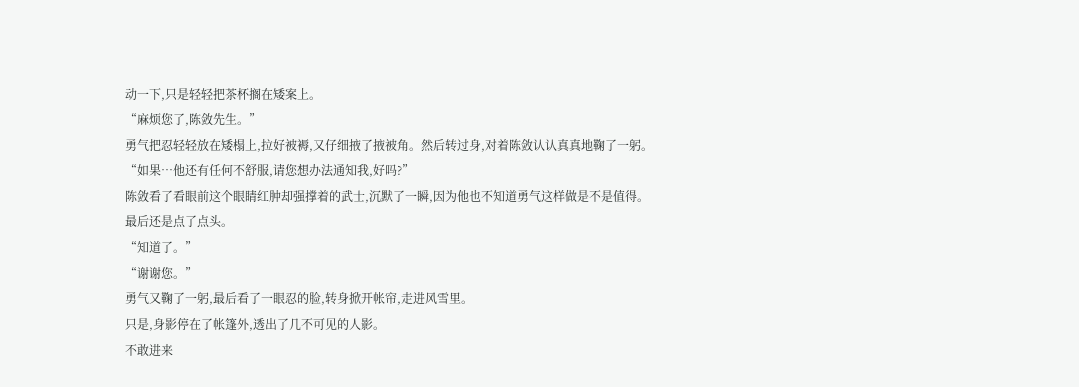动一下,只是轻轻把茶杯搁在矮案上。
“麻烦您了,陈敛先生。”
勇气把忍轻轻放在矮榻上,拉好被褥,又仔细掖了掖被角。然后转过身,对着陈敛认认真真地鞠了一躬。
“如果…他还有任何不舒服,请您想办法通知我,好吗?”
陈敛看了看眼前这个眼睛红肿却强撑着的武士,沉默了一瞬,因为他也不知道勇气这样做是不是值得。
最后还是点了点头。
“知道了。”
“谢谢您。”
勇气又鞠了一躬,最后看了一眼忍的脸,转身掀开帐帘,走进风雪里。
只是,身影停在了帐篷外,透出了几不可见的人影。
不敢进来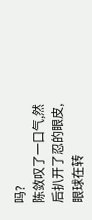吗?
陈敛叹了一口气,然后扒开了忍的眼皮,眼球在转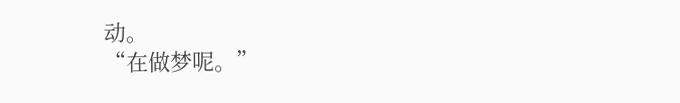动。
“在做梦呢。”